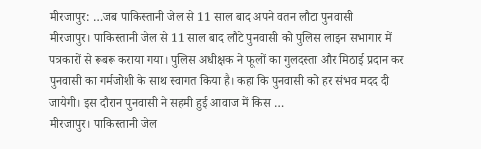मीरजापुर: …जब पाकिस्तानी जेल से 11 साल बाद अपने वतन लौटा पुनवासी
मीरजापुर। पाकिस्तानी जेल से 11 साल बाद लौटे पुनवासी को पुलिस लाइन सभागार में पत्रकारों से रूबरू कराया गया। पुलिस अधीक्षक ने फूलों का गुलदस्ता और मिठाई प्रदान कर पुनवासी का गर्मजोशी के साथ स्वागत किया है। कहा कि पुनवासी को हर संभव मदद दी जायेगी। इस दौरान पुनवासी ने सहमी हुई आवाज में किस …
मीरजापुर। पाकिस्तानी जेल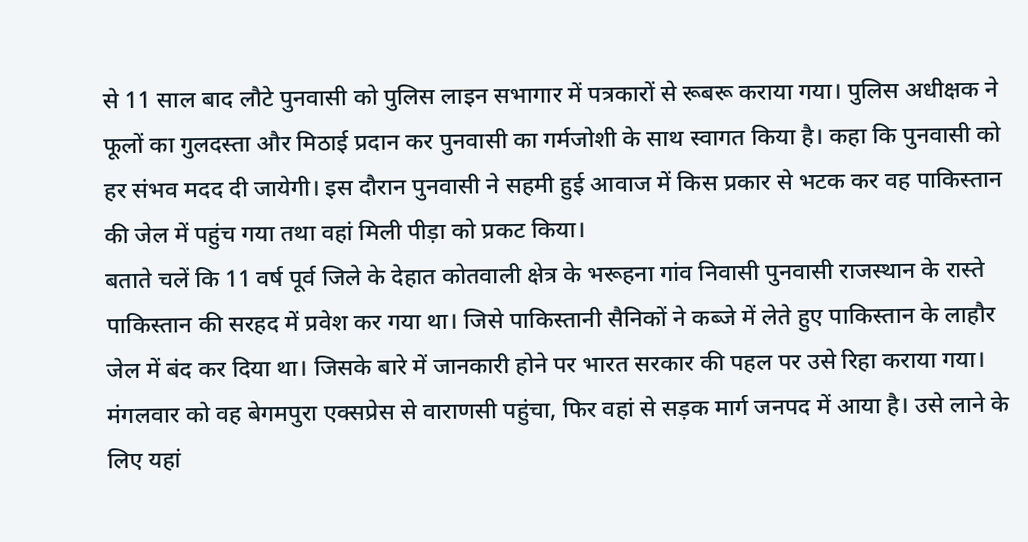से 11 साल बाद लौटे पुनवासी को पुलिस लाइन सभागार में पत्रकारों से रूबरू कराया गया। पुलिस अधीक्षक ने फूलों का गुलदस्ता और मिठाई प्रदान कर पुनवासी का गर्मजोशी के साथ स्वागत किया है। कहा कि पुनवासी को हर संभव मदद दी जायेगी। इस दौरान पुनवासी ने सहमी हुई आवाज में किस प्रकार से भटक कर वह पाकिस्तान की जेल में पहुंच गया तथा वहां मिली पीड़ा को प्रकट किया।
बताते चलें कि 11 वर्ष पूर्व जिले के देहात कोतवाली क्षेत्र के भरूहना गांव निवासी पुनवासी राजस्थान के रास्ते पाकिस्तान की सरहद में प्रवेश कर गया था। जिसे पाकिस्तानी सैनिकों ने कब्जे में लेते हुए पाकिस्तान के लाहौर जेल में बंद कर दिया था। जिसके बारे में जानकारी होने पर भारत सरकार की पहल पर उसे रिहा कराया गया।
मंगलवार को वह बेगमपुरा एक्सप्रेस से वाराणसी पहुंचा, फिर वहां से सड़क मार्ग जनपद में आया है। उसे लाने के लिए यहां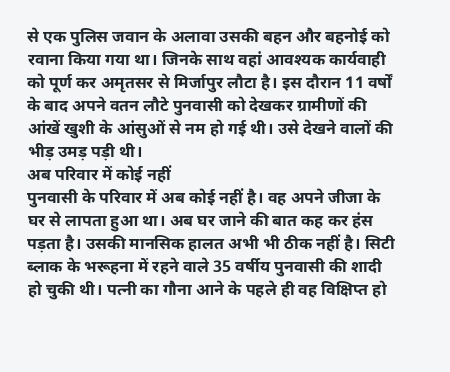से एक पुलिस जवान के अलावा उसकी बहन और बहनोई को रवाना किया गया था। जिनके साथ वहां आवश्यक कार्यवाही को पूर्ण कर अमृतसर से मिर्जापुर लौटा है। इस दौरान 11 वर्षों के बाद अपने वतन लौटे पुनवासी को देखकर ग्रामीणों की आंखें खुशी के आंसुओं से नम हो गई थी। उसे देखने वालों की भीड़ उमड़ पड़ी थी।
अब परिवार में कोई नहीं
पुनवासी के परिवार में अब कोई नहीं है। वह अपने जीजा के घर से लापता हुआ था। अब घर जाने की बात कह कर हंस पड़ता है। उसकी मानसिक हालत अभी भी ठीक नहीं है। सिटी ब्लाक के भरूहना में रहने वाले 35 वर्षीय पुनवासी की शादी हो चुकी थी। पत्नी का गौना आने के पहले ही वह विक्षिप्त हो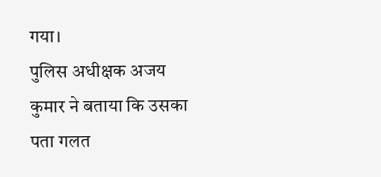गया।
पुलिस अधीक्षक अजय कुमार ने बताया कि उसका पता गलत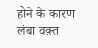होने के कारण लंबा वक़्त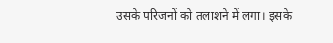उसके परिजनों को तलाशने में लगा। इसके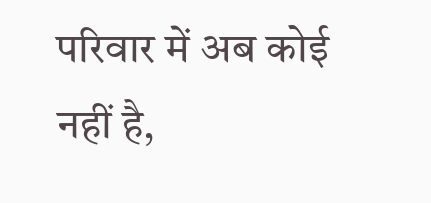परिवार में अब कोई नहीं है,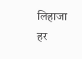लिहाजा हर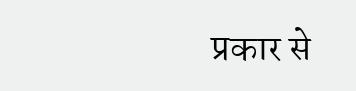प्रकार से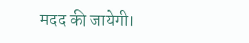मदद की जायेगी।